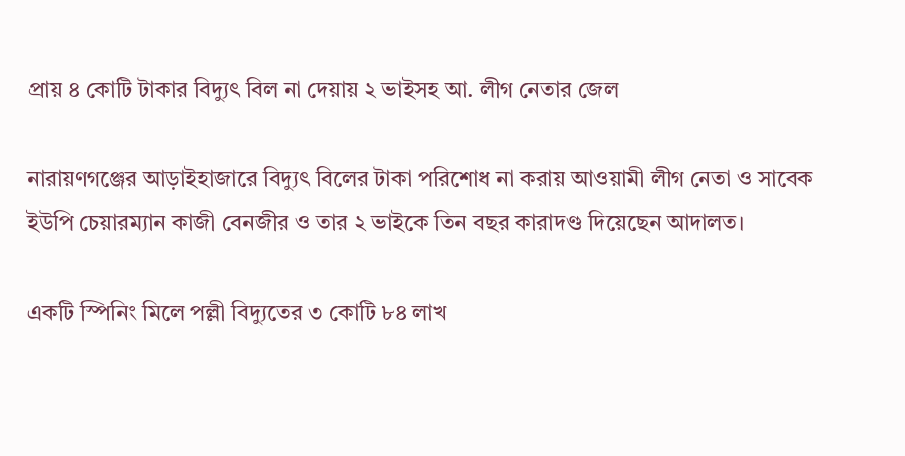প্রায় ৪ কোটি টাকার বিদ্যুৎ বিল না দেয়ায় ২ ভাইসহ আ. লীগ নেতার জেল

নারায়ণগঞ্জের আড়াইহাজারে বিদ্যুৎ বিলের টাকা পরিশোধ না করায় আওয়ামী লীগ নেতা ও সাবেক ইউপি চেয়ারম্যান কাজী বেনজীর ও তার ২ ভাইকে তিন বছর কারাদণ্ড দিয়েছেন আদালত।

একটি স্পিনিং মিলে পল্লী বিদ্যুতের ৩ কোটি ৮৪ লাখ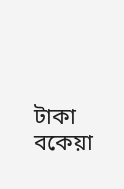টাকা বকেয়া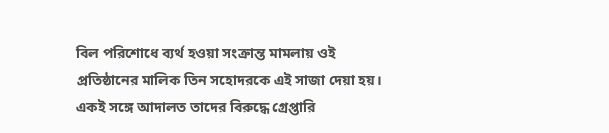বিল পরিশোধে ব্যর্থ হওয়া সংক্রান্ত মামলায় ওই প্রতিষ্ঠানের মালিক তিন সহোদরকে এই সাজা দেয়া হয়। একই সঙ্গে আদালত তাদের বিরুদ্ধে গ্রেপ্তারি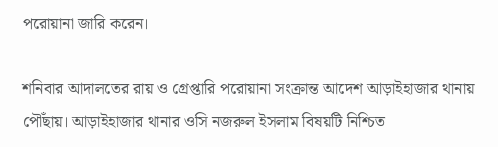পরোয়ানা জারি করেন।

শনিবার আদালতের রায় ও গ্রেপ্তারি পরোয়ানা সংক্রান্ত আদেশ আড়াইহাজার থানায় পৌঁছায়। আড়াইহাজার থানার ওসি নজরুল ইসলাম বিষয়টি নিশ্চিত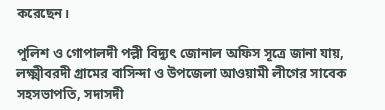করেছেন।

পুলিশ ও গোপালদী পল্লী বিদ্যুৎ জোনাল অফিস সূত্রে জানা যায়, লক্ষ্মীবরদী গ্রামের বাসিন্দা ও উপজেলা আওয়ামী লীগের সাবেক সহসভাপতি, সদাসদী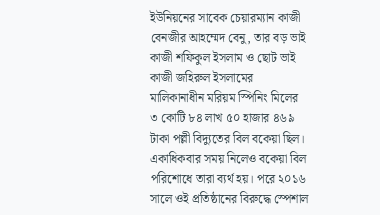ইউনিয়নের সাবেক চেয়ারম্যান কাজী বেনজীর আহম্মেদ বেনু, তার বড় ভাই কাজী শফিকুল ইসলাম ও ছোট ভাই কাজী জহিরুল ইসলামের মালিকানাধীন মরিয়ম স্পিনিং মিলের ৩ কোটি ৮৪ লাখ ৫০ হাজার ৪৬৯ টাকা পল্লী বিদ্যুতের বিল বকেয়া ছিল। একাধিকবার সময় নিলেও বকেয়া বিল পরিশোধে তারা ব্যর্থ হয়। পরে ২০১৬ সালে ওই প্রতিষ্ঠানের বিরুদ্ধে স্পেশাল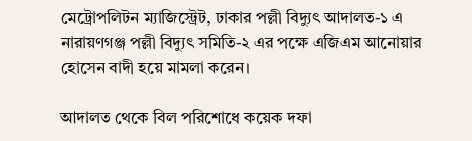মেট্রোপলিটন ম্যাজিস্ট্রেট, ঢাকার পল্লী বিদ্যুৎ আদালত-১ এ নারায়ণগঞ্জ পল্লী বিদ্যুৎ সমিতি-২ এর পক্ষে এজিএম আনোয়ার হোসেন বাদী হয়ে মামলা করেন।

আদালত থেকে বিল পরিশোধে কয়েক দফা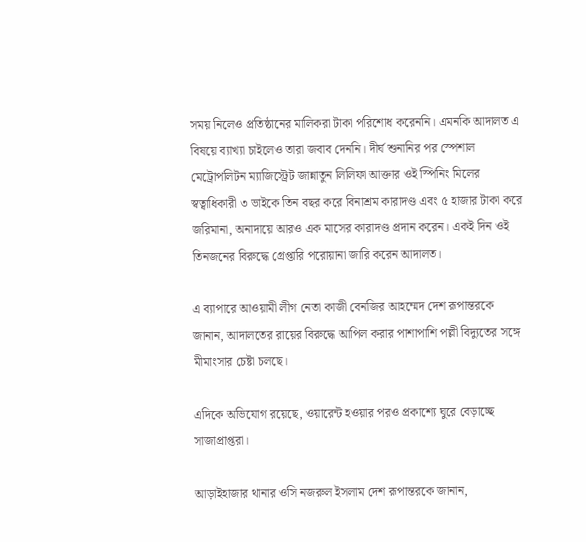সময় নিলেও প্রতিষ্ঠানের মালিকরা টাকা পরিশোধ করেননি। এমনকি আদালত এ বিষয়ে ব্যাখ্যা চাইলেও তারা জবাব দেননি। দীর্ঘ শুনানির পর স্পেশাল মেট্রোপলিটন ম্যাজিস্ট্রেট জান্নাতুন লিলিফা আক্তার ওই স্পিনিং মিলের স্বত্বাধিকারী ৩ ভাইকে তিন বছর করে বিনাশ্রম কারাদণ্ড এবং ৫ হাজার টাকা করে জরিমানা, অনাদায়ে আরও এক মাসের কারাদণ্ড প্রদান করেন। একই দিন ওই তিনজনের বিরুদ্ধে গ্রেপ্তারি পরোয়ানা জারি করেন আদালত।

এ ব্যাপারে আওয়ামী লীগ নেতা কাজী বেনজির আহম্মেদ দেশ রূপান্তরকে জানান, আদালতের রায়ের বিরুদ্ধে আপিল করার পাশাপাশি পল্লী বিদ্যুতের সঙ্গে মীমাংসার চেষ্টা চলছে।

এদিকে অভিযোগ রয়েছে, ওয়ারেন্ট হওয়ার পরও প্রকাশ্যে ঘুরে বেড়াচ্ছে সাজাপ্রাপ্তরা।

আড়াইহাজার থানার ওসি নজরুল ইসলাম দেশ রূপান্তরকে জানান,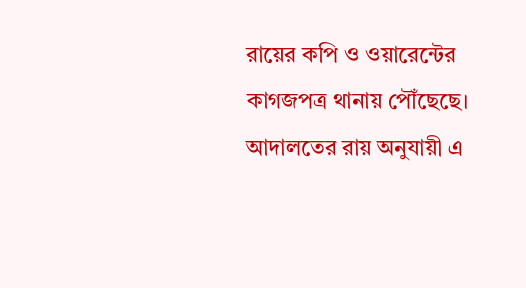রায়ের কপি ও ওয়ারেন্টের কাগজপত্র থানায় পৌঁছেছে। আদালতের রায় অনুযায়ী এ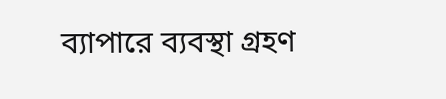ব্যাপারে ব্যবস্থা গ্রহণ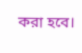করা হবে।